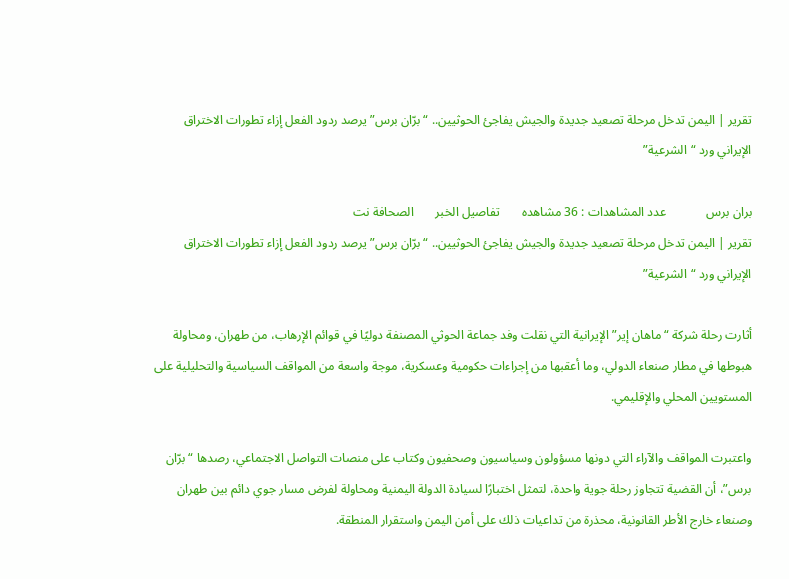تقرير | اليمن تدخل مرحلة تصعيد جديدة والجيش يفاجئ الحوثيين.. “برّان برس” يرصد ردود الفعل إزاء تطورات الاختراق الإيراني ورد “الشرعية”

بران برس             عدد المشاهدات : 36 مشاهده       تفاصيل الخبر       الصحافة نت
تقرير | اليمن تدخل مرحلة تصعيد جديدة والجيش يفاجئ الحوثيين.. “برّان برس” يرصد ردود الفعل إزاء تطورات الاختراق الإيراني ورد “الشرعية”

أثارت رحلة شركة “ماهان إير” الإيرانية التي نقلت وفد جماعة الحوثي المصنفة دوليًا في قوائم الإرهاب، من طهران، ومحاولة هبوطها في مطار صنعاء الدولي، وما أعقبها من إجراءات حكومية وعسكرية، موجة واسعة من المواقف السياسية والتحليلية على المستويين المحلي والإقليمي.

واعتبرت المواقف والآراء التي دونها مسؤولون وسياسيون وصحفيون وكتاب على منصات التواصل الاجتماعي، رصدها “برّان برس”، أن القضية تتجاوز رحلة جوية واحدة، لتمثل اختبارًا لسيادة الدولة اليمنية ومحاولة لفرض مسار جوي دائم بين طهران وصنعاء خارج الأطر القانونية، محذرة من تداعيات ذلك على أمن اليمن واستقرار المنطقة.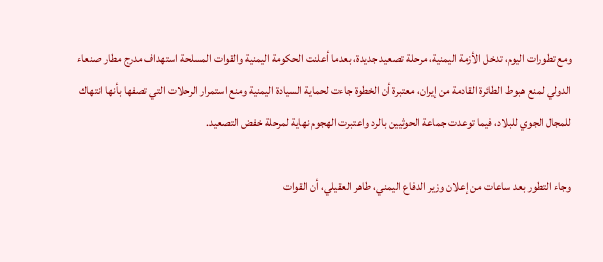ومع تطورات اليوم، تدخل الأزمة اليمنية، مرحلة تصعيد جديدة، بعدما أعلنت الحكومة اليمنية والقوات المسلحة استهداف مدرج مطار صنعاء الدولي لمنع هبوط الطائرة القادمة من إيران، معتبرة أن الخطوة جاءت لحماية السيادة اليمنية ومنع استمرار الرحلات التي تصفها بأنها انتهاك للمجال الجوي للبلاد، فيما توعدت جماعة الحوثيين بالرد واعتبرت الهجوم نهاية لمرحلة خفض التصعيد.

وجاء التطور بعد ساعات من إعلان وزير الدفاع اليمني، طاهر العقيلي، أن القوات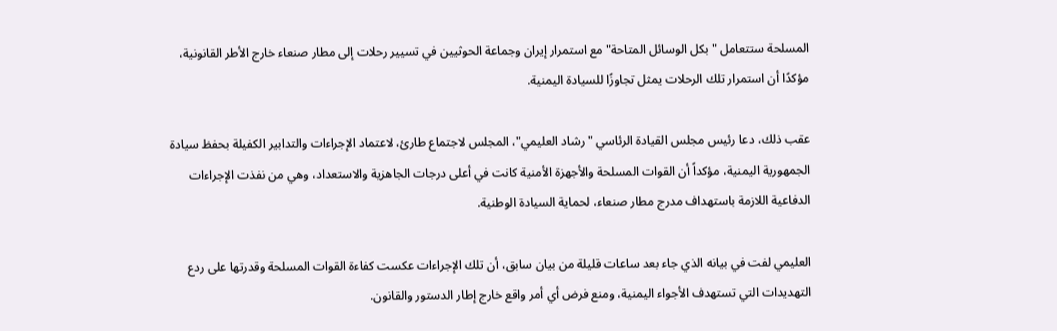المسلحة ستتعامل "بكل الوسائل المتاحة" مع استمرار إيران وجماعة الحوثيين في تسيير رحلات إلى مطار صنعاء خارج الأطر القانونية، مؤكدًا أن استمرار تلك الرحلات يمثل تجاوزًا للسيادة اليمنية.

عقب ذلك، دعا رئيس مجلس القيادة الرئاسي "رشاد العليمي"، المجلس لاجتماع طارئ، لاعتماد الإجراءات والتدابير الكفيلة بحفظ سيادة الجمهورية اليمنية، مؤكداً أن القوات المسلحة والأجهزة الأمنية كانت في أعلى درجات الجاهزية والاستعداد، وهي من نفذت الإجراءات الدفاعية اللازمة باستهداف مدرج مطار صنعاء، لحماية السيادة الوطنية.

العليمي لفت في بيانه الذي جاء بعد ساعات قليلة من بيان سابق، أن تلك الإجراءات عكست كفاءة القوات المسلحة وقدرتها على ردع التهديدات التي تستهدف الأجواء اليمنية، ومنع فرض أي أمر واقع خارج إطار الدستور والقانون.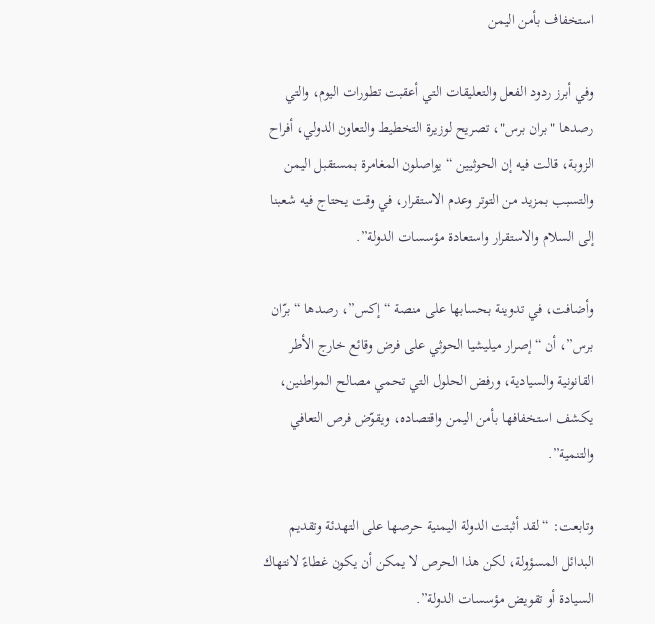استخفاف بأمن اليمن

وفي أبرز ردود الفعل والتعليقات التي أعقبت تطورات اليوم، والتي رصدها "بران برس"، تصريح لوزيرة التخطيط والتعاون الدولي، أفراح الزوبة، قالت فيه إن الحوثيين “يواصلون المغامرة بمستقبل اليمن والتسبب بمزيد من التوتر وعدم الاستقرار، في وقت يحتاج فيه شعبنا إلى السلام والاستقرار واستعادة مؤسسات الدولة”.

وأضافت، في تدوينة بحسابها على منصة “إكس”، رصدها “برّان برس”، أن “إصرار ميليشيا الحوثي على فرض وقائع خارج الأطر القانونية والسيادية، ورفض الحلول التي تحمي مصالح المواطنين، يكشف استخفافها بأمن اليمن واقتصاده، ويقوّض فرص التعافي والتنمية”.

وتابعت: “لقد أثبتت الدولة اليمنية حرصها على التهدئة وتقديم البدائل المسؤولة، لكن هذا الحرص لا يمكن أن يكون غطاءً لانتهاك السيادة أو تقويض مؤسسات الدولة”.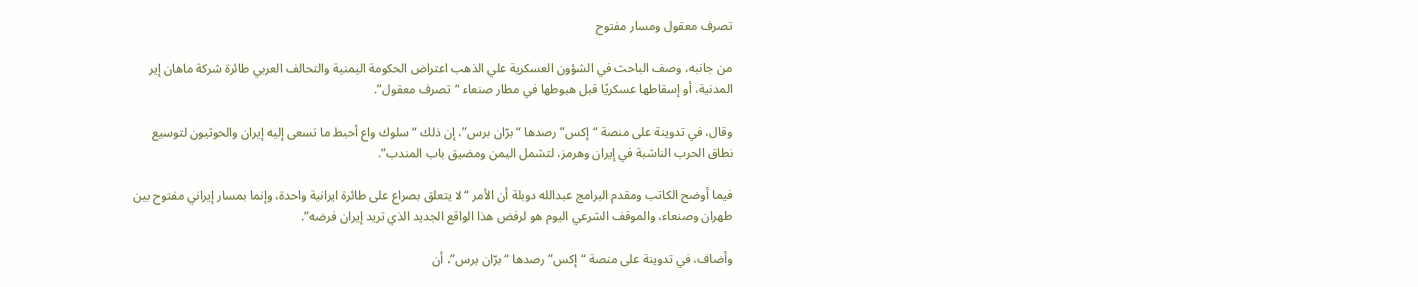تصرف معقول ومسار مفتوح

من جانبه، وصف الباحث في الشؤون العسكرية علي الذهب اعتراض الحكومة اليمنية والتحالف العربي طائرة شركة ماهان إير المدنية، أو إسقاطها عسكريًا قبل هبوطها في مطار صنعاء “تصرف معقول”.

وقال، في تدوينة على منصة “إكس” رصدها “برّان برس”، إن ذلك “سلوك واع أحبط ما تسعى إليه إيران والحوثيون لتوسيع نطاق الحرب الناشبة في إيران وهرمز، لتشمل اليمن ومضيق باب المندب”.

فيما أوضح الكاتب ومقدم البرامج عبدالله دوبلة أن الأمر “لا يتعلق بصراع على طائرة ايرانية واحدة، وإنما بمسار إيراني مفتوح بين طهران وصنعاء، والموقف الشرعي اليوم هو لرفض هذا الواقع الجديد الذي تريد إيران فرضه”.

وأضاف، في تدوينة على منصة “إكس” رصدها “برّان برس”، أن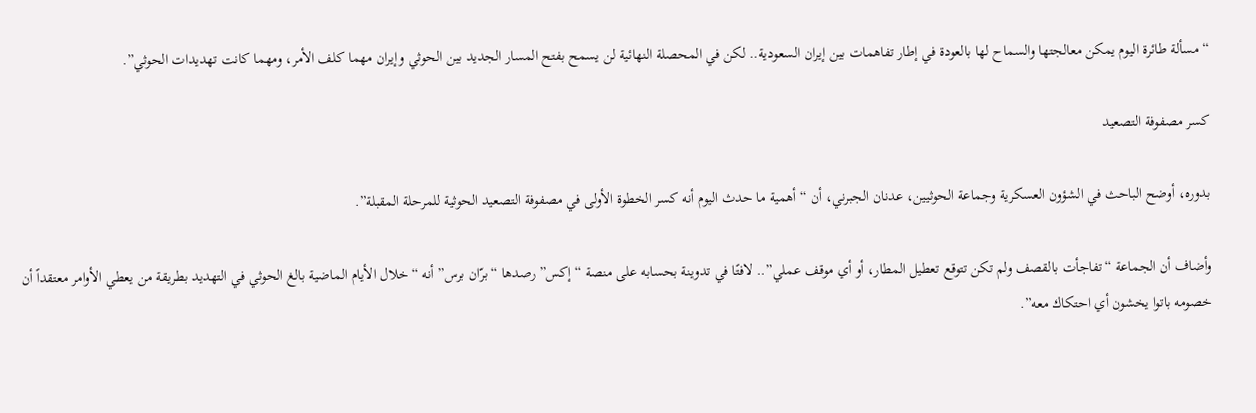“مسألة طائرة اليوم يمكن معالجتها والسماح لها بالعودة في إطار تفاهمات بين إيران السعودية.. لكن في المحصلة النهائية لن يسمح بفتح المسار الجديد بين الحوثي وإيران مهما كلف الأمر، ومهما كانت تهديدات الحوثي”.

كسر مصفوفة التصعيد

بدوره، أوضح الباحث في الشؤون العسكرية وجماعة الحوثيين، عدنان الجبرني، أن “أهمية ما حدث اليوم أنه كسر الخطوة الأولى في مصفوفة التصعيد الحوثية للمرحلة المقبلة”.

وأضاف أن الجماعة “تفاجأت بالقصف ولم تكن تتوقع تعطيل المطار، أو أي موقف عملي”.. لافتًا في تدوينة بحسابه على منصة “إكس” رصدها “برّان برس” أنه “خلال الأيام الماضية بالغ الحوثي في التهديد بطريقة من يعطي الأوامر معتقداً أن خصومه باتوا يخشون أي احتكاك معه”.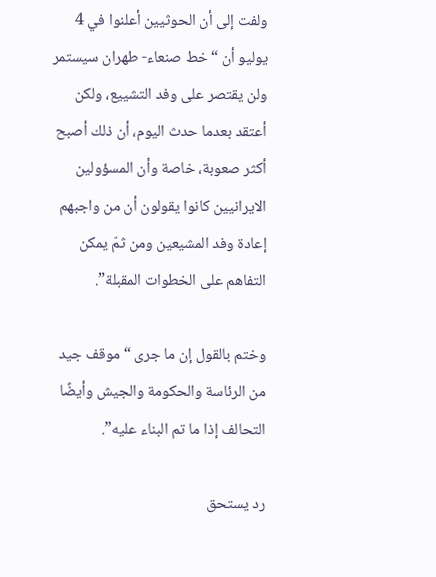ولفت إلى أن الحوثيين أعلنوا في 4 يوليو أن “خط صنعاء- طهران سيستمر ولن يقتصر على وفد التشييع، ولكن أعتقد بعدما حدث اليوم، أن ذلك أصبح أكثر صعوبة، خاصة وأن المسؤولين الايرانيين كانوا يقولون أن من واجبهم إعادة وفد المشيعين ومن ثمّ يمكن التفاهم على الخطوات المقبلة”.

وختم بالقول إن ما جرى “موقف جيد من الرئاسة والحكومة والجيش وأيضًا التحالف إذا ما تم البناء عليه”.

رد يستحق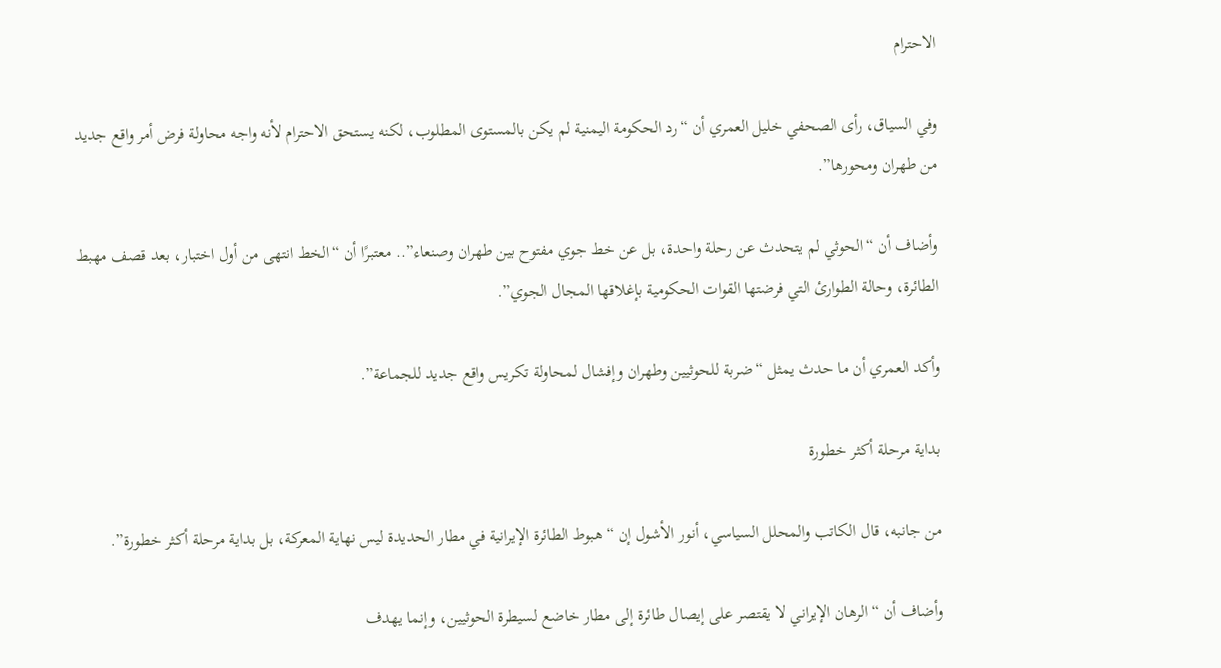الاحترام

وفي السياق، رأى الصحفي خليل العمري أن “رد الحكومة اليمنية لم يكن بالمستوى المطلوب، لكنه يستحق الاحترام لأنه واجه محاولة فرض أمر واقع جديد من طهران ومحورها”.

وأضاف أن “الحوثي لم يتحدث عن رحلة واحدة، بل عن خط جوي مفتوح بين طهران وصنعاء”.. معتبرًا أن “الخط انتهى من أول اختبار، بعد قصف مهبط الطائرة، وحالة الطوارئ التي فرضتها القوات الحكومية بإغلاقها المجال الجوي”.

وأكد العمري أن ما حدث يمثل “ضربة للحوثيين وطهران وإفشال لمحاولة تكريس واقع جديد للجماعة”.

بداية مرحلة أكثر خطورة

من جانبه، قال الكاتب والمحلل السياسي، أنور الأشول إن “هبوط الطائرة الإيرانية في مطار الحديدة ليس نهاية المعركة، بل بداية مرحلة أكثر خطورة”.

وأضاف أن “الرهان الإيراني لا يقتصر على إيصال طائرة إلى مطار خاضع لسيطرة الحوثيين، وإنما يهدف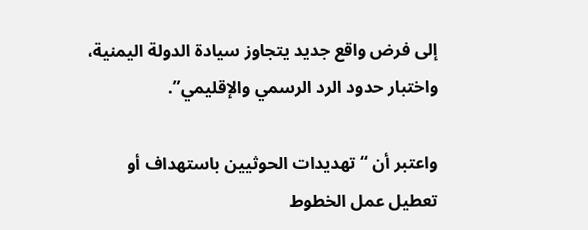إلى فرض واقع جديد يتجاوز سيادة الدولة اليمنية، واختبار حدود الرد الرسمي والإقليمي”.

واعتبر أن “تهديدات الحوثيين باستهداف أو تعطيل عمل الخطوط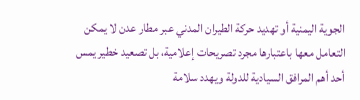الجوية اليمنية أو تهديد حركة الطيران المدني عبر مطار عدن لا يمكن التعامل معها باعتبارها مجرد تصريحات إعلامية، بل تصعيد خطير يمس أحد أهم المرافق السيادية للدولة ويهدد سلامة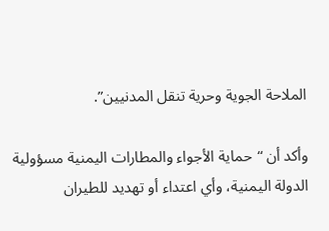الملاحة الجوية وحرية تنقل المدنيين”.

وأكد أن “حماية الأجواء والمطارات اليمنية مسؤولية الدولة اليمنية، وأي اعتداء أو تهديد للطيران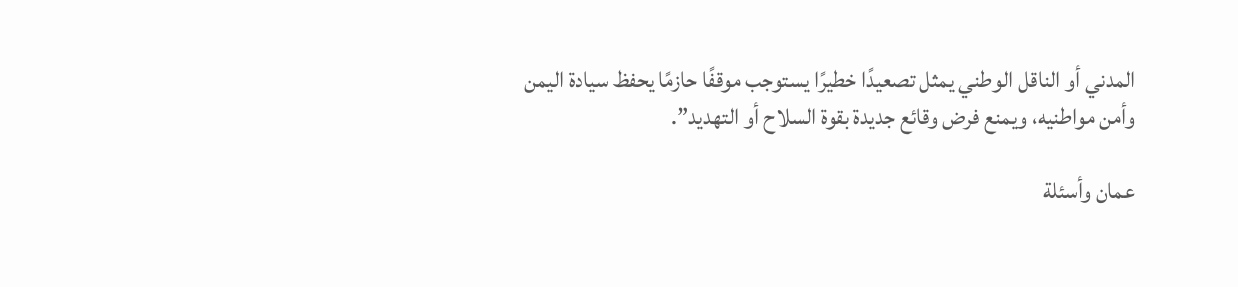المدني أو الناقل الوطني يمثل تصعيدًا خطيرًا يستوجب موقفًا حازمًا يحفظ سيادة اليمن وأمن مواطنيه، ويمنع فرض وقائع جديدة بقوة السلاح أو التهديد”.

عمان وأسئلة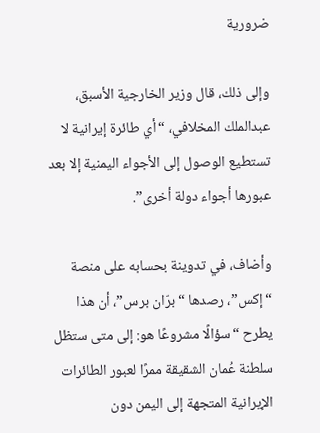ضرورية

وإلى ذلك، قال وزير الخارجية الأسبق، عبدالملك المخلافي، “أي طائرة إيرانية لا تستطيع الوصول إلى الأجواء اليمنية إلا بعد عبورها أجواء دولة أخرى”.

وأضاف، في تدوينة بحسابه على منصة “إكس”، رصدها “برّان برس”، أن هذا يطرح “سؤالًا مشروعًا هو: إلى متى ستظل سلطنة عُمان الشقيقة ممرًا لعبور الطائرات الإيرانية المتجهة إلى اليمن دون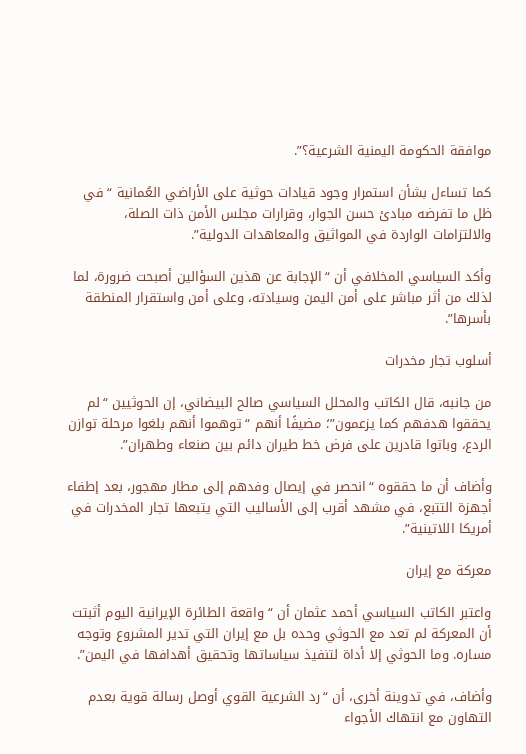موافقة الحكومة اليمنية الشرعية؟”.

كما تساءل بشأن استمرار وجود قيادات حوثية على الأراضي العُمانية “في ظل ما تفرضه مبادئ حسن الجوار، وقرارات مجلس الأمن ذات الصلة، والالتزامات الواردة في المواثيق والمعاهدات الدولية”.

وأكد السياسي المخلافي أن “الإجابة عن هذين السؤالين أصبحت ضرورة، لما لذلك من أثر مباشر على أمن اليمن وسيادته، وعلى أمن واستقرار المنطقة بأسرها”.

أسلوب تجار مخدرات

من جانبه، قال الكاتب والمحلل السياسي صالح البيضاني، إن الحوثيين “لم يحققوا هدفهم كما يزعمون”؛ مضيفًا أنهم “توهموا أنهم بلغوا مرحلة توازن الردع، وباتوا قادرين على فرض خط طيران دائم بين صنعاء وطهران”.

وأضاف أن ما حققوه “انحصر في إيصال وفدهم إلى مطار مهجور، بعد إطفاء أجهزة التتبع، في مشهد أقرب إلى الأساليب التي يتبعها تجار المخدرات في أمريكا اللاتينية”.

معركة مع إيران

واعتبر الكاتب السياسي أحمد عثمان أن “واقعة الطائرة الإيرانية اليوم أثبتت أن المعركة لم تعد مع الحوثي وحده بل مع إيران التي تدير المشروع وتوجه مساره. وما الحوثي إلا أداة لتنفيذ سياساتها وتحقيق أهدافها في اليمن”.

وأضاف، في تدوينة أخرى، أن “رد الشرعية القوي أوصل رسالة قوية بعدم التهاون مع انتهاك الأجواء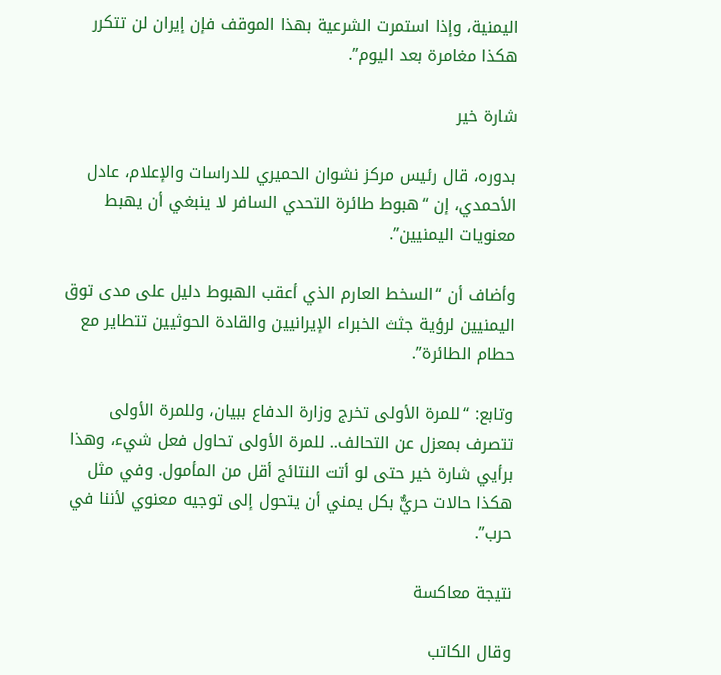اليمنية، وإذا استمرت الشرعية بهذا الموقف فإن إيران لن تتكرر هكذا مغامرة بعد اليوم”.

شارة خير

بدوره، قال رئيس مركز نشوان الحميري للدراسات والإعلام، عادل الأحمدي، إن “هبوط طائرة التحدي السافر لا ينبغي أن يهبط معنويات اليمنيين”.

وأضاف أن “السخط العارم الذي أعقب الهبوط دليل على مدى توق اليمنيين لرؤية جثث الخبراء الإيرانيين والقادة الحوثيين تتطاير مع حطام الطائرة”.

وتابع: “للمرة الأولى تخرج وزارة الدفاع ببيان، وللمرة الأولى تتصرف بمعزل عن التحالف.. للمرة الأولى تحاول فعل شيء، وهذا برأيي شارة خير حتى لو أتت النتائج أقل من المأمول. وفي مثل هكذا حالات حريٌّ بكل يمني أن يتحول إلى توجيه معنوي لأننا في حرب”.

نتيجة معاكسة

وقال الكاتب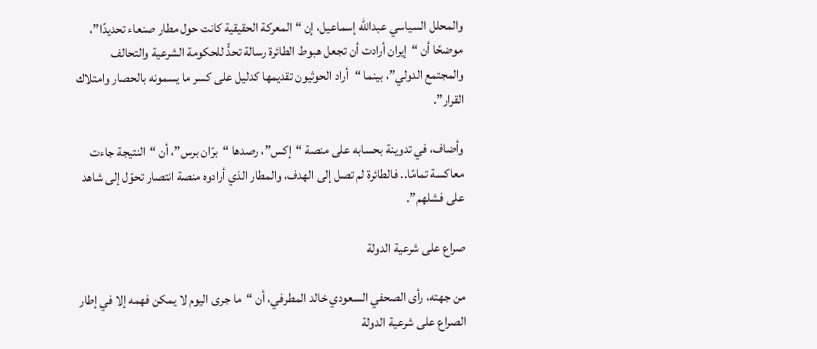والمحلل السياسي عبدالله إسماعيل، إن “المعركة الحقيقية كانت حول مطار صنعاء تحديدًا”، موضحًا أن “إيران أرادت أن تجعل هبوط الطائرة رسالة تحدٍّ للحكومة الشرعية والتحالف والمجتمع الدولي”، بينما “أراد الحوثيون تقديمها كدليل على كسر ما يسمونه بالحصار وامتلاك القرار”.

وأضاف، في تدوينة بحسابه على منصة “إكس”، رصدها “برّان برس”، أن “النتيجة جاءت معاكسة تمامًا.. فالطائرة لم تصل إلى الهدف، والمطار الذي أرادوه منصة انتصار تحوّل إلى شاهد على فشلهم”.

صراع على شرعية الدولة

من جهته، رأى الصحفي السعودي خالد المطرفي، أن “ما جرى اليوم لا يمكن فهمه إلا في إطار الصراع على شرعية الدولة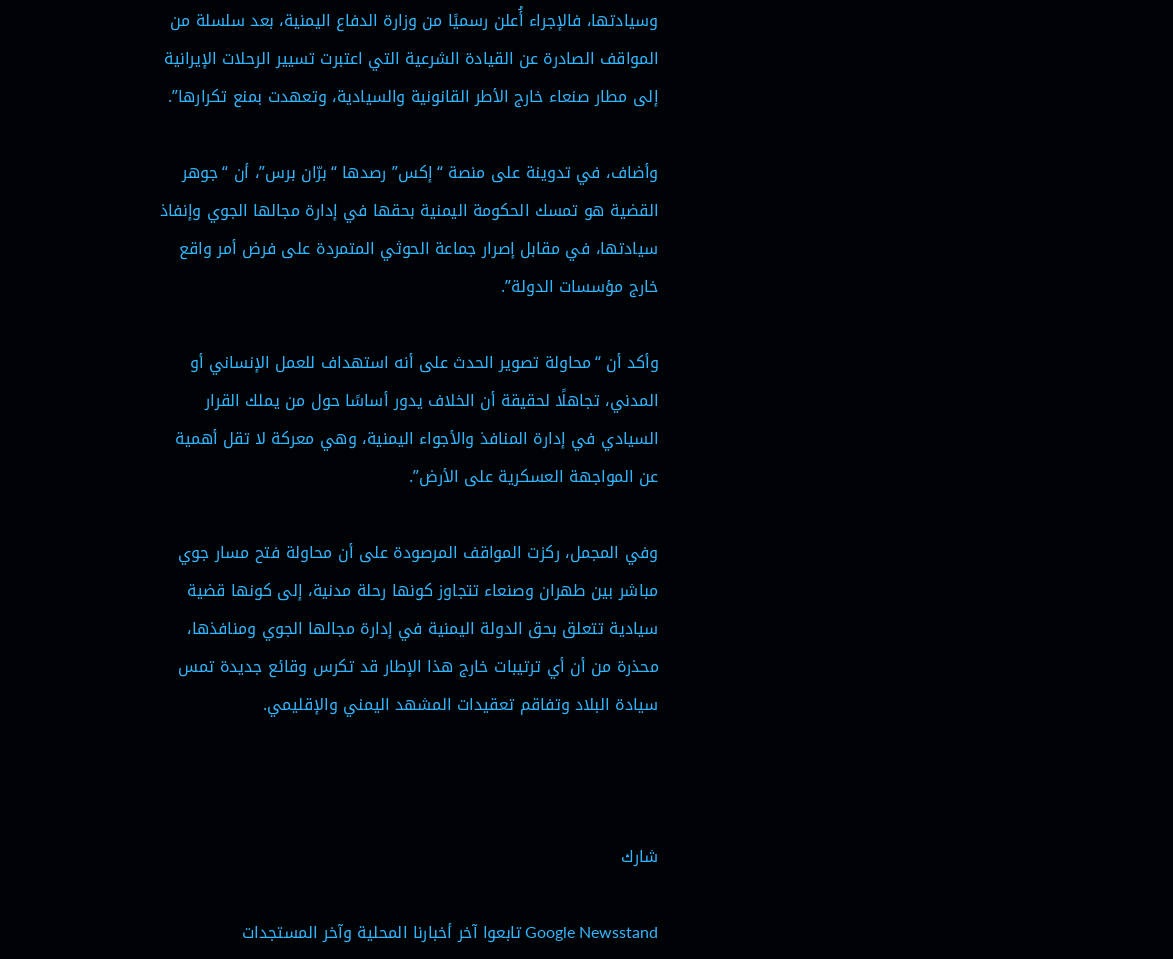وسيادتها، فالإجراء أُعلن رسميًا من وزارة الدفاع اليمنية، بعد سلسلة من المواقف الصادرة عن القيادة الشرعية التي اعتبرت تسيير الرحلات الإيرانية إلى مطار صنعاء خارج الأطر القانونية والسيادية، وتعهدت بمنع تكرارها”.

وأضاف، في تدوينة على منصة “إكس” رصدها “برّان برس”، أن “جوهر القضية هو تمسك الحكومة اليمنية بحقها في إدارة مجالها الجوي وإنفاذ سيادتها، في مقابل إصرار جماعة الحوثي المتمردة على فرض أمر واقع خارج مؤسسات الدولة”.

وأكد أن “محاولة تصوير الحدث على أنه استهداف للعمل الإنساني أو المدني، تجاهلًا لحقيقة أن الخلاف يدور أساسًا حول من يملك القرار السيادي في إدارة المنافذ والأجواء اليمنية، وهي معركة لا تقل أهمية عن المواجهة العسكرية على الأرض”.

وفي المجمل، ركزت المواقف المرصودة على أن محاولة فتح مسار جوي مباشر بين طهران وصنعاء تتجاوز كونها رحلة مدنية، إلى كونها قضية سيادية تتعلق بحق الدولة اليمنية في إدارة مجالها الجوي ومنافذها، محذرة من أن أي ترتيبات خارج هذا الإطار قد تكرس وقائع جديدة تمس سيادة البلاد وتفاقم تعقيدات المشهد اليمني والإقليمي.



شارك

Google Newsstand تابعوا آخر أخبارنا المحلية وآخر المستجدات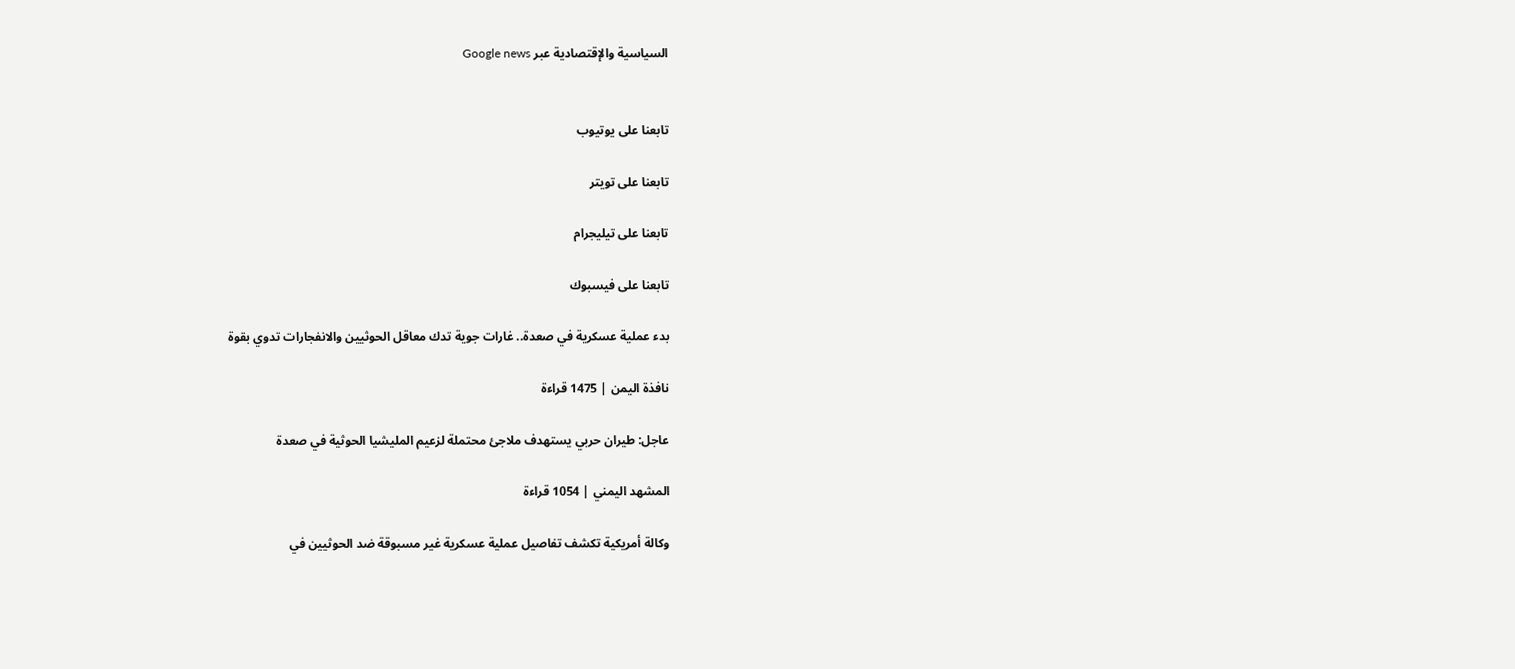السياسية والإقتصادية عبر Google news


تابعنا على يوتيوب

تابعنا على تويتر

تابعنا على تيليجرام

تابعنا على فيسبوك

بدء عملية عسكرية في صعدة.. غارات جوية تدك معاقل الحوثيين والانفجارات تدوي بقوة

نافذة اليمن | 1475 قراءة

عاجل: طيران حربي يستهدف ملاجئ محتملة لزعيم المليشيا الحوثية في صعدة

المشهد اليمني | 1054 قراءة

وكالة أمريكية تكشف تفاصيل عملية عسكرية غير مسبوقة ضد الحوثيين في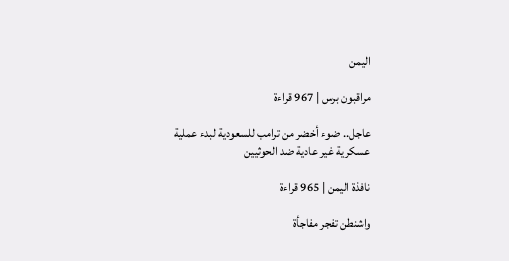اليمن

مراقبون برس | 967 قراءة

عاجل.. ضوء أخضر من ترامب للسعودية لبدء عملية عسكرية غير عادية ضد الحوثيين

نافذة اليمن | 965 قراءة

واشنطن تفجر مفاجأة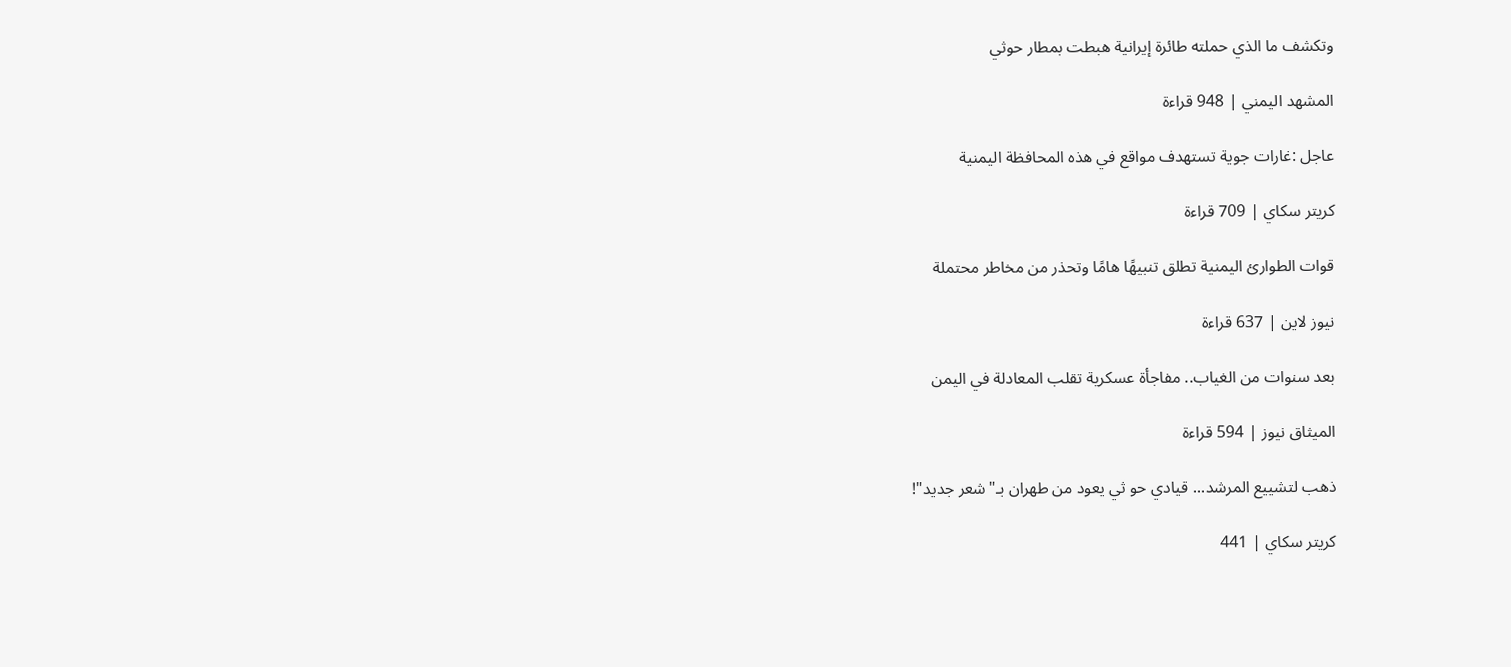وتكشف ما الذي حملته طائرة إيرانية هبطت بمطار حوثي

المشهد اليمني | 948 قراءة

عاجل :غارات جوية تستهدف مواقع في هذه المحافظة اليمنية

كريتر سكاي | 709 قراءة

قوات الطوارئ اليمنية تطلق تنبيهًا هامًا وتحذر من مخاطر محتملة

نيوز لاين | 637 قراءة

بعد سنوات من الغياب.. مفاجأة عسكرية تقلب المعادلة في اليمن

الميثاق نيوز | 594 قراءة

ذهب لتشييع المرشد... قيادي حو ثي يعود من طهران بـ"شعر جديد"!

كريتر سكاي | 441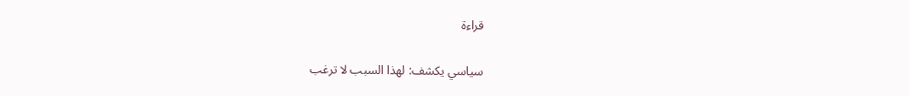قراءة

سياسي يكشف: لهذا السبب لا ترغب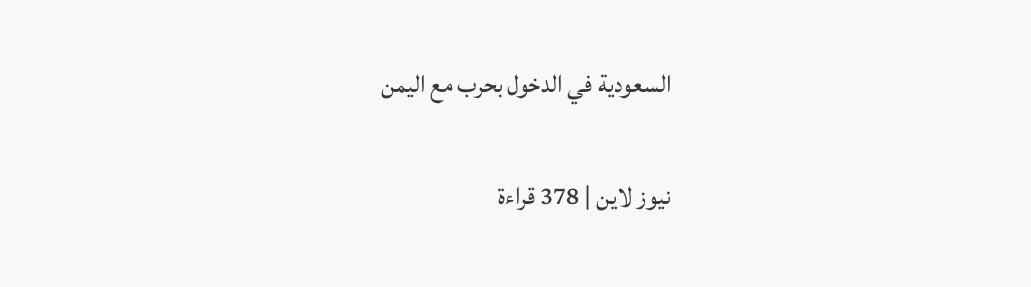السعودية في الدخول بحرب مع اليمن

نيوز لاين | 378 قراءة